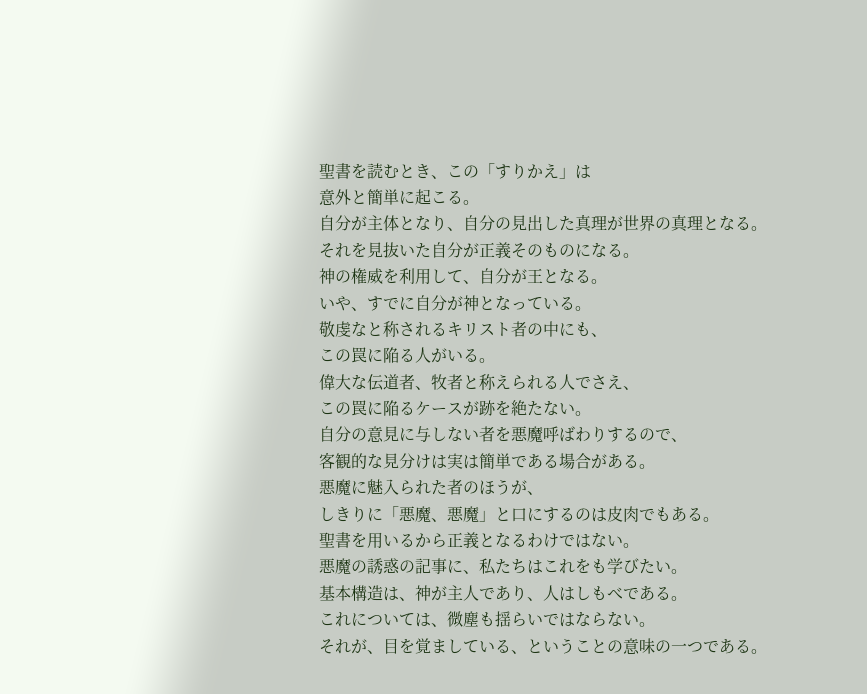聖書を読むとき、この「すりかえ」は
意外と簡単に起こる。
自分が主体となり、自分の見出した真理が世界の真理となる。
それを見抜いた自分が正義そのものになる。
神の権威を利用して、自分が王となる。
いや、すでに自分が神となっている。
敬虔なと称されるキリスト者の中にも、
この罠に陥る人がいる。
偉大な伝道者、牧者と称えられる人でさえ、
この罠に陥るケースが跡を絶たない。
自分の意見に与しない者を悪魔呼ばわりするので、
客観的な見分けは実は簡単である場合がある。
悪魔に魅入られた者のほうが、
しきりに「悪魔、悪魔」と口にするのは皮肉でもある。
聖書を用いるから正義となるわけではない。
悪魔の誘惑の記事に、私たちはこれをも学びたい。
基本構造は、神が主人であり、人はしもべである。
これについては、微塵も揺らいではならない。
それが、目を覚ましている、ということの意味の一つである。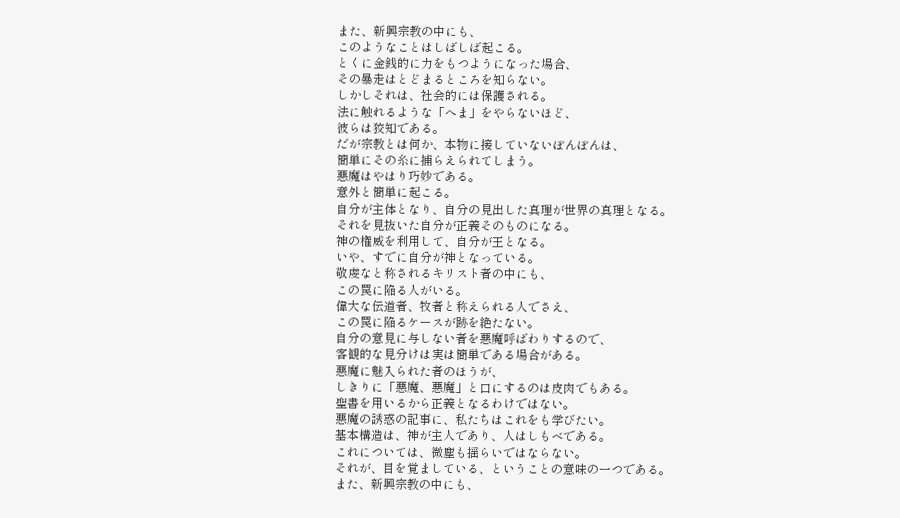また、新興宗教の中にも、
このようなことはしばしば起こる。
とくに金銭的に力をもつようになった場合、
その暴走はとどまるところを知らない。
しかしそれは、社会的には保護される。
法に触れるような「へま」をやらないほど、
彼らは狡知である。
だが宗教とは何か、本物に接していないぼんぼんは、
簡単にその糸に捕らえられてしまう。
悪魔はやはり巧妙である。
意外と簡単に起こる。
自分が主体となり、自分の見出した真理が世界の真理となる。
それを見抜いた自分が正義そのものになる。
神の権威を利用して、自分が王となる。
いや、すでに自分が神となっている。
敬虔なと称されるキリスト者の中にも、
この罠に陥る人がいる。
偉大な伝道者、牧者と称えられる人でさえ、
この罠に陥るケースが跡を絶たない。
自分の意見に与しない者を悪魔呼ばわりするので、
客観的な見分けは実は簡単である場合がある。
悪魔に魅入られた者のほうが、
しきりに「悪魔、悪魔」と口にするのは皮肉でもある。
聖書を用いるから正義となるわけではない。
悪魔の誘惑の記事に、私たちはこれをも学びたい。
基本構造は、神が主人であり、人はしもべである。
これについては、微塵も揺らいではならない。
それが、目を覚ましている、ということの意味の一つである。
また、新興宗教の中にも、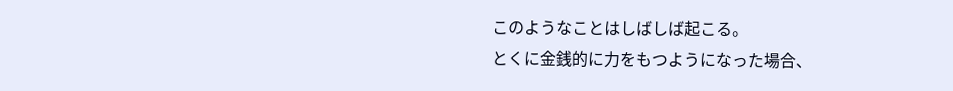このようなことはしばしば起こる。
とくに金銭的に力をもつようになった場合、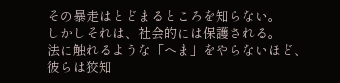その暴走はとどまるところを知らない。
しかしそれは、社会的には保護される。
法に触れるような「へま」をやらないほど、
彼らは狡知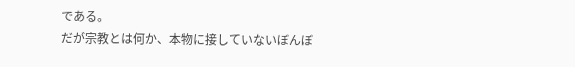である。
だが宗教とは何か、本物に接していないぼんぼ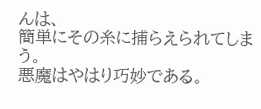んは、
簡単にその糸に捕らえられてしまう。
悪魔はやはり巧妙である。